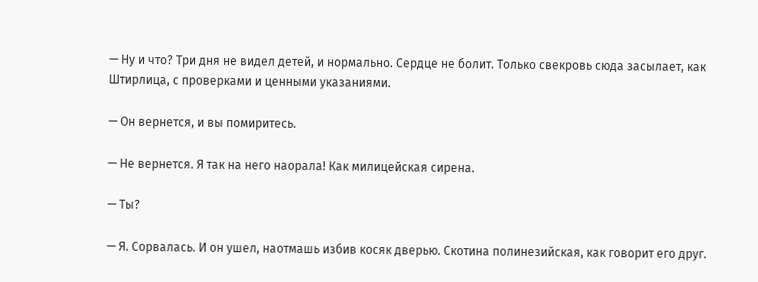— Ну и что? Три дня не видел детей, и нормально. Сердце не болит. Только свекровь сюда засылает, как Штирлица, с проверками и ценными указаниями.

— Он вернется, и вы помиритесь.

— Не вернется. Я так на него наорала! Как милицейская сирена.

— Ты?

— Я. Сорвалась. И он ушел, наотмашь избив косяк дверью. Скотина полинезийская, как говорит его друг.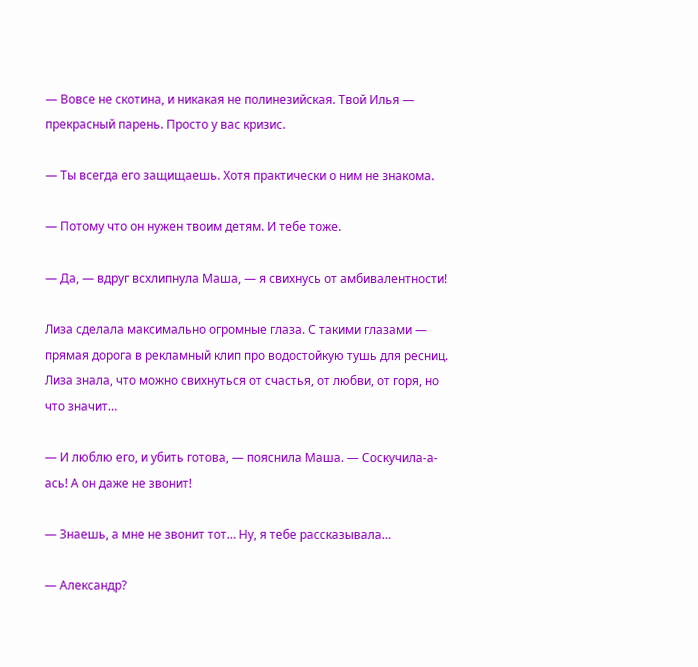— Вовсе не скотина, и никакая не полинезийская. Твой Илья — прекрасный парень. Просто у вас кризис.

— Ты всегда его защищаешь. Хотя практически о ним не знакома.

— Потому что он нужен твоим детям. И тебе тоже.

— Да, — вдруг всхлипнула Маша, — я свихнусь от амбивалентности!

Лиза сделала максимально огромные глаза. С такими глазами — прямая дорога в рекламный клип про водостойкую тушь для ресниц. Лиза знала, что можно свихнуться от счастья, от любви, от горя, но что значит…

— И люблю его, и убить готова, — пояснила Маша. — Соскучила-а-ась! А он даже не звонит!

— Знаешь, а мне не звонит тот… Ну, я тебе рассказывала…

— Александр?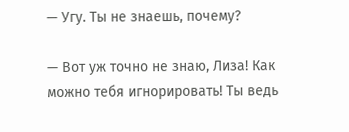— Угу. Ты не знаешь, почему?

— Вот уж точно не знаю, Лиза! Как можно тебя игнорировать! Ты ведь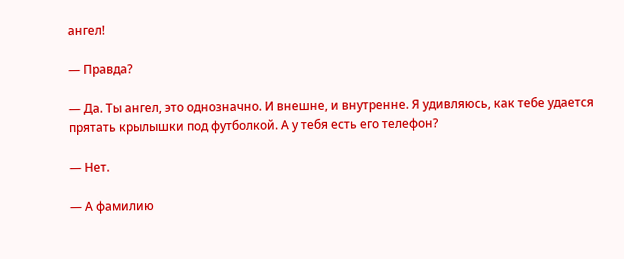ангел!

— Правда?

— Да. Ты ангел, это однозначно. И внешне, и внутренне. Я удивляюсь, как тебе удается прятать крылышки под футболкой. А у тебя есть его телефон?

— Нет.

— А фамилию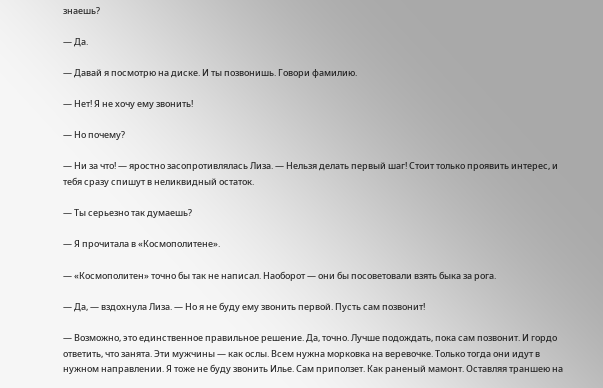знаешь?

— Да.

— Давай я посмотрю на диске. И ты позвонишь. Говори фамилию.

— Нет! Я не хочу ему звонить!

— Но почему?

— Ни за что! — яростно засопротивлялась Лиза. — Нельзя делать первый шаг! Стоит только проявить интерес, и тебя сразу спишут в неликвидный остаток.

— Ты серьезно так думаешь?

— Я прочитала в «Космополитене».

— «Космополитен» точно бы так не написал. Наоборот — они бы посоветовали взять быка за рога.

— Да, — вздохнула Лиза. — Но я не буду ему звонить первой. Пусть сам позвонит!

— Возможно, это единственное правильное решение. Да, точно. Лучше подождать, пока сам позвонит. И гордо ответить, что занята. Эти мужчины — как ослы. Всем нужна морковка на веревочке. Только тогда они идут в нужном направлении. Я тоже не буду звонить Илье. Сам приползет. Как раненый мамонт. Оставляя траншею на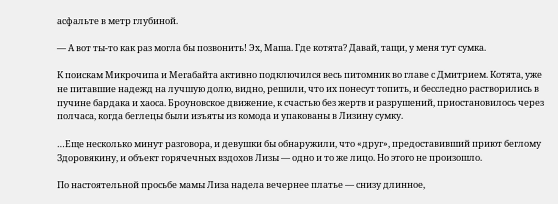асфальте в метр глубиной.

— А вот ты-то как раз могла бы позвонить! Эх, Маша. Где котята? Давай, тащи, у меня тут сумка.

К поискам Микрочипа и Мегабайта активно подключился весь питомник во главе с Дмитрием. Котята, уже не питавшие надежд на лучшую долю, видно, решили, что их понесут топить, и бесследно растворились в пучине бардака и хаоса. Броуновское движение, к счастью без жертв и разрушений, приостановилось через полчаса, когда беглецы были изъяты из комода и упакованы в Лизину сумку.

…Еще несколько минут разговора, и девушки бы обнаружили, что «друг», предоставивший приют беглому Здоровякину, и объект горячечных вздохов Лизы — одно и то же лицо. Но этого не произошло.

По настоятельной просьбе мамы Лиза надела вечернее платье — снизу длинное,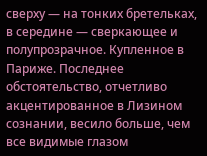сверху — на тонких бретельках, в середине — сверкающее и полупрозрачное. Купленное в Париже. Последнее обстоятельство, отчетливо акцентированное в Лизином сознании, весило больше, чем все видимые глазом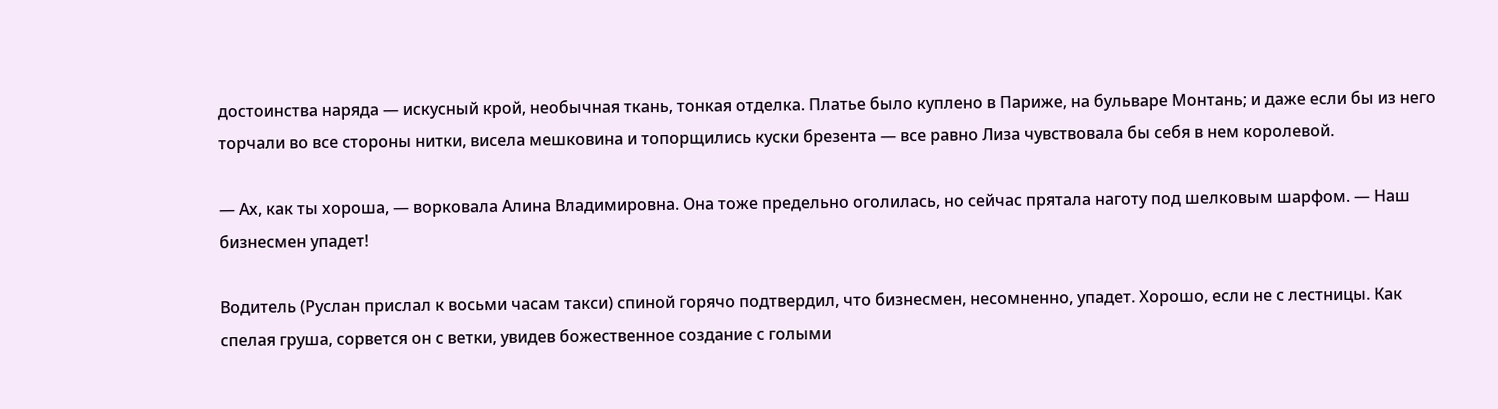достоинства наряда — искусный крой, необычная ткань, тонкая отделка. Платье было куплено в Париже, на бульваре Монтань; и даже если бы из него торчали во все стороны нитки, висела мешковина и топорщились куски брезента — все равно Лиза чувствовала бы себя в нем королевой.

— Ах, как ты хороша, — ворковала Алина Владимировна. Она тоже предельно оголилась, но сейчас прятала наготу под шелковым шарфом. — Наш бизнесмен упадет!

Водитель (Руслан прислал к восьми часам такси) спиной горячо подтвердил, что бизнесмен, несомненно, упадет. Хорошо, если не с лестницы. Как спелая груша, сорвется он с ветки, увидев божественное создание с голыми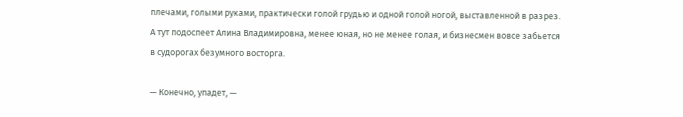плечами, голыми руками, практически голой грудью и одной голой ногой, выставленной в разрез. А тут подоспеет Алина Владимировна, менее юная, но не менее голая, и бизнесмен вовсе забьется в судорогах безумного восторга.

— Конечно, упадет, —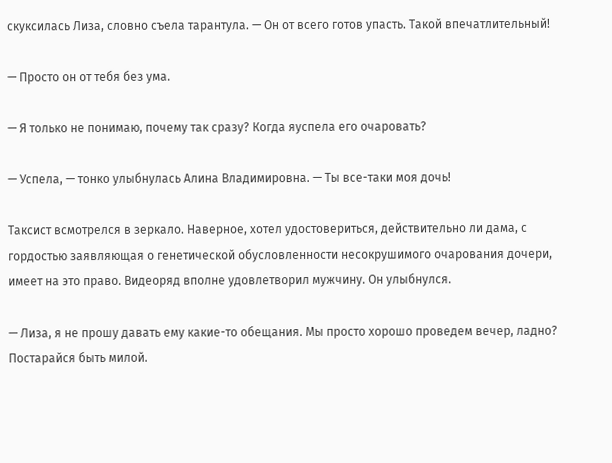скуксилась Лиза, словно съела тарантула. — Он от всего готов упасть. Такой впечатлительный!

— Просто он от тебя без ума.

— Я только не понимаю, почему так сразу? Когда яуспела его очаровать?

— Успела, — тонко улыбнулась Алина Владимировна. — Ты все-таки моя дочь!

Таксист всмотрелся в зеркало. Наверное, хотел удостовериться, действительно ли дама, с гордостью заявляющая о генетической обусловленности несокрушимого очарования дочери, имеет на это право. Видеоряд вполне удовлетворил мужчину. Он улыбнулся.

— Лиза, я не прошу давать ему какие-то обещания. Мы просто хорошо проведем вечер, ладно? Постарайся быть милой.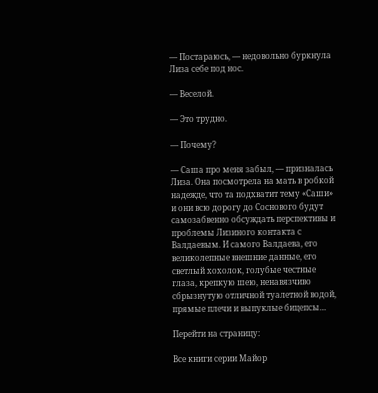— Постараюсь, — недовольно буркнула Лиза себе под нос.

— Веселой.

— Это трудно.

— Почему?

— Саша про меня забыл, — призналась Лиза. Она посмотрела на мать в робкой надежде, что та подхватит тему «Саши» и они всю дорогу до Соснового будут самозабвенно обсуждать перспективы и проблемы Лизиного контакта с Валдаевым. И самого Валдаева, его великолепные внешние данные, его светлый хохолок, голубые честные глаза, крепкую шею, ненавязчиво сбрызнутую отличной туалетной водой, прямые плечи и выпуклые бицепсы…

Перейти на страницу:

Все книги серии Майор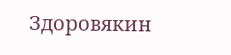Здоровякин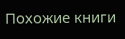Похожие книги